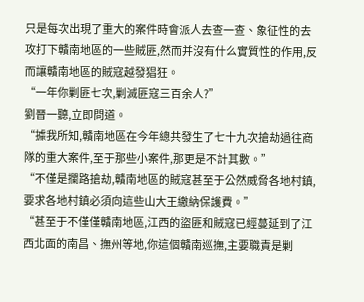只是每次出現了重大的案件時會派人去查一查、象征性的去攻打下贛南地區的一些賊匪,然而并沒有什么實質性的作用,反而讓贛南地區的賊寇越發猖狂。
“一年你剿匪七次,剿滅匪寇三百余人?”
劉晉一聽,立即問道。
“據我所知,贛南地區在今年總共發生了七十九次搶劫過往商隊的重大案件,至于那些小案件,那更是不計其數。”
“不僅是攔路搶劫,贛南地區的賊寇甚至于公然威脅各地村鎮,要求各地村鎮必須向這些山大王繳納保護費。”
“甚至于不僅僅贛南地區,江西的盜匪和賊寇已經蔓延到了江西北面的南昌、撫州等地,你這個贛南巡撫,主要職責是剿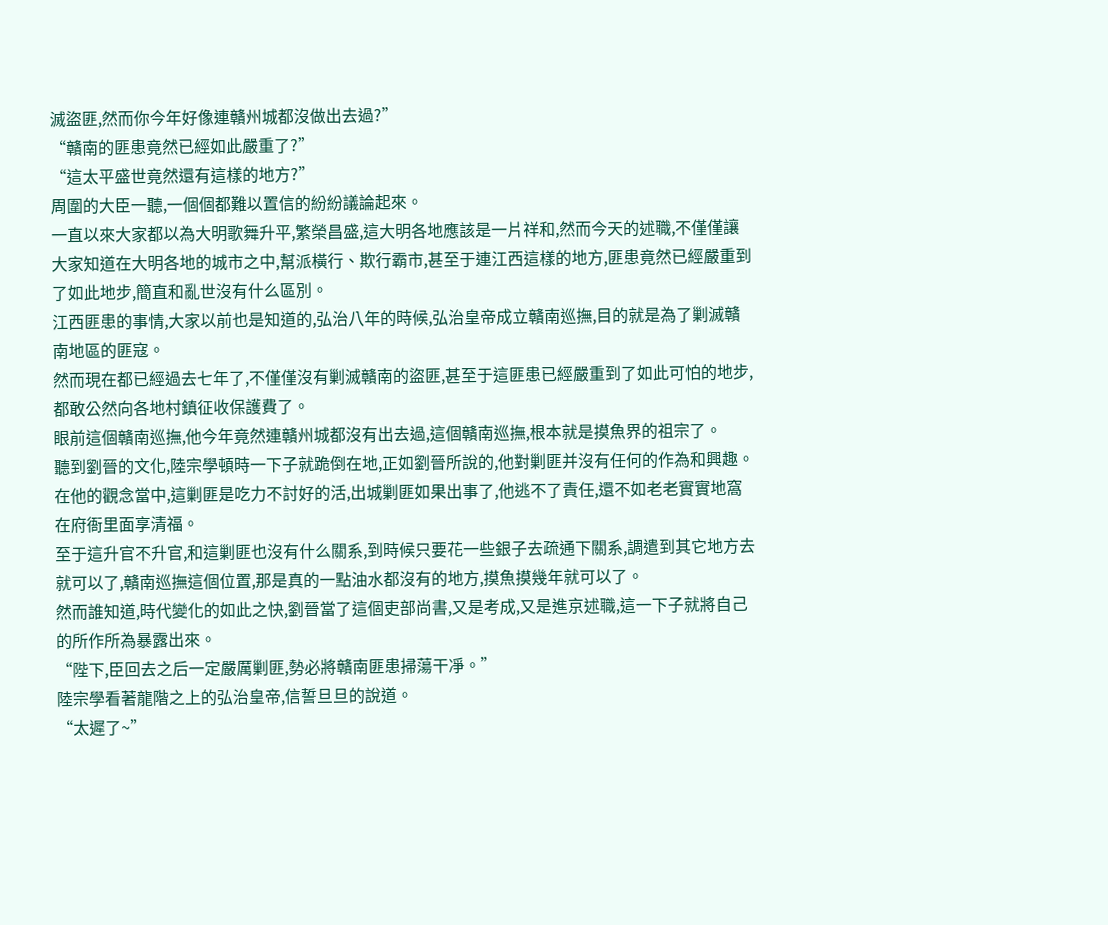滅盜匪,然而你今年好像連贛州城都沒做出去過?”
“贛南的匪患竟然已經如此嚴重了?”
“這太平盛世竟然還有這樣的地方?”
周圍的大臣一聽,一個個都難以置信的紛紛議論起來。
一直以來大家都以為大明歌舞升平,繁榮昌盛,這大明各地應該是一片祥和,然而今天的述職,不僅僅讓大家知道在大明各地的城市之中,幫派橫行、欺行霸市,甚至于連江西這樣的地方,匪患竟然已經嚴重到了如此地步,簡直和亂世沒有什么區別。
江西匪患的事情,大家以前也是知道的,弘治八年的時候,弘治皇帝成立贛南巡撫,目的就是為了剿滅贛南地區的匪寇。
然而現在都已經過去七年了,不僅僅沒有剿滅贛南的盜匪,甚至于這匪患已經嚴重到了如此可怕的地步,都敢公然向各地村鎮征收保護費了。
眼前這個贛南巡撫,他今年竟然連贛州城都沒有出去過,這個贛南巡撫,根本就是摸魚界的祖宗了。
聽到劉晉的文化,陸宗學頓時一下子就跪倒在地,正如劉晉所說的,他對剿匪并沒有任何的作為和興趣。
在他的觀念當中,這剿匪是吃力不討好的活,出城剿匪如果出事了,他逃不了責任,還不如老老實實地窩在府衙里面享清福。
至于這升官不升官,和這剿匪也沒有什么關系,到時候只要花一些銀子去疏通下關系,調遣到其它地方去就可以了,贛南巡撫這個位置,那是真的一點油水都沒有的地方,摸魚摸幾年就可以了。
然而誰知道,時代變化的如此之快,劉晉當了這個吏部尚書,又是考成,又是進京述職,這一下子就將自己的所作所為暴露出來。
“陛下,臣回去之后一定嚴厲剿匪,勢必將贛南匪患掃蕩干凈。”
陸宗學看著龍階之上的弘治皇帝,信誓旦旦的說道。
“太遲了~”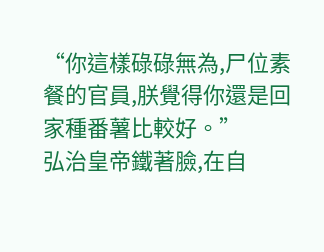“你這樣碌碌無為,尸位素餐的官員,朕覺得你還是回家種番薯比較好。”
弘治皇帝鐵著臉,在自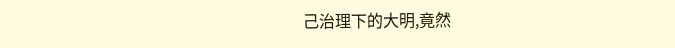己治理下的大明,竟然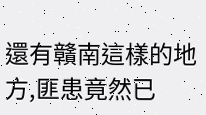還有贛南這樣的地方,匪患竟然已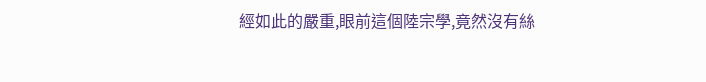經如此的嚴重,眼前這個陸宗學,竟然沒有絲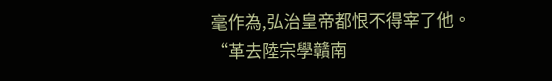毫作為,弘治皇帝都恨不得宰了他。
“革去陸宗學贛南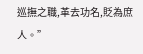巡撫之職,革去功名,貶為庶人。”